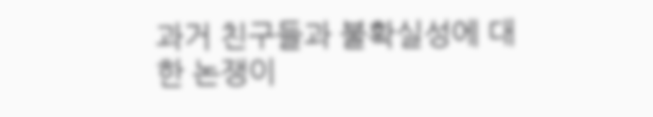과거 친구들과 불확실성에 대한 논쟁이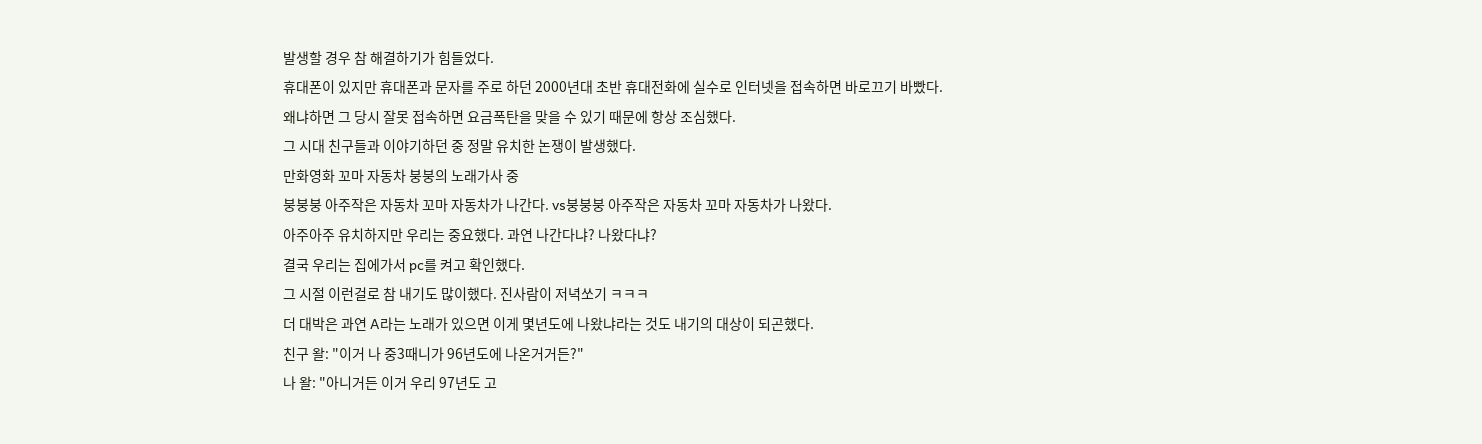발생할 경우 참 해결하기가 힘들었다.
휴대폰이 있지만 휴대폰과 문자를 주로 하던 2000년대 초반 휴대전화에 실수로 인터넷을 접속하면 바로끄기 바빴다.
왜냐하면 그 당시 잘못 접속하면 요금폭탄을 맞을 수 있기 때문에 항상 조심했다.
그 시대 친구들과 이야기하던 중 정말 유치한 논쟁이 발생했다.
만화영화 꼬마 자동차 붕붕의 노래가사 중
붕붕붕 아주작은 자동차 꼬마 자동차가 나간다. vs붕붕붕 아주작은 자동차 꼬마 자동차가 나왔다.
아주아주 유치하지만 우리는 중요했다. 과연 나간다냐? 나왔다냐?
결국 우리는 집에가서 pc를 켜고 확인했다.
그 시절 이런걸로 참 내기도 많이했다. 진사람이 저녁쏘기 ㅋㅋㅋ
더 대박은 과연 A라는 노래가 있으면 이게 몇년도에 나왔냐라는 것도 내기의 대상이 되곤했다.
친구 왈: "이거 나 중3때니가 96년도에 나온거거든?"
나 왈: "아니거든 이거 우리 97년도 고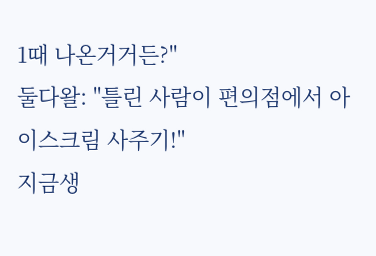1때 나온거거든?"
둘다왈: "틀린 사람이 편의점에서 아이스크림 사주기!"
지금생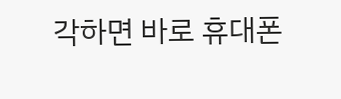각하면 바로 휴대폰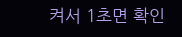켜서 1초면 확인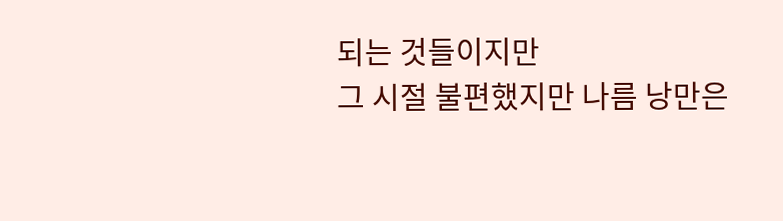되는 것들이지만
그 시절 불편했지만 나름 낭만은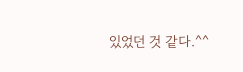있었던 것 같다.^^